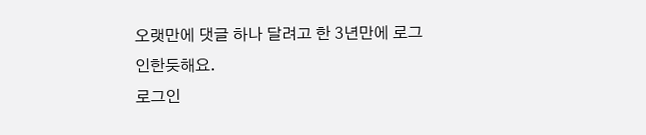오랫만에 댓글 하나 달려고 한 3년만에 로그인한듯해요.
로그인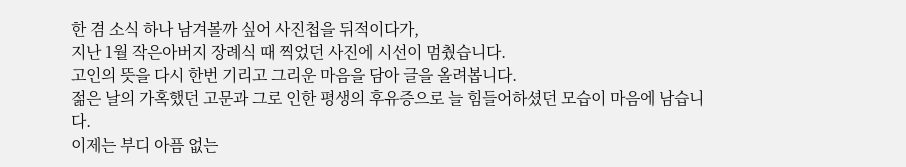한 겸 소식 하나 남겨볼까 싶어 사진첩을 뒤적이다가,
지난 1월 작은아버지 장례식 때 찍었던 사진에 시선이 멈췄습니다.
고인의 뜻을 다시 한번 기리고 그리운 마음을 담아 글을 올려봅니다.
젊은 날의 가혹했던 고문과 그로 인한 평생의 후유증으로 늘 힘들어하셨던 모습이 마음에 남습니다.
이제는 부디 아픔 없는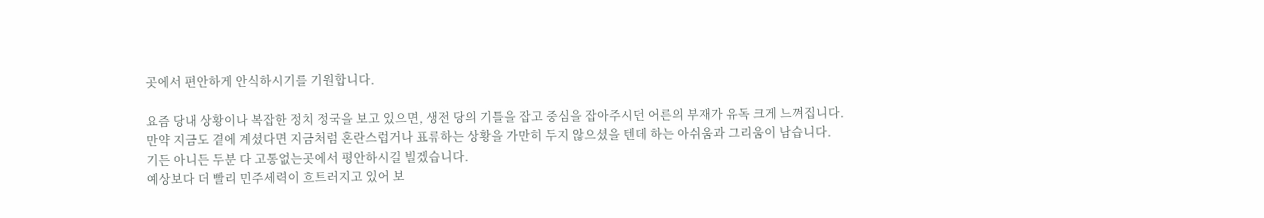곳에서 편안하게 안식하시기를 기원합니다.

요즘 당내 상황이나 복잡한 정치 정국을 보고 있으면, 생전 당의 기틀을 잡고 중심을 잡아주시던 어른의 부재가 유독 크게 느껴집니다.
만약 지금도 곁에 계셨다면 지금처럼 혼란스럽거나 표류하는 상황을 가만히 두지 않으셨을 텐데 하는 아쉬움과 그리움이 남습니다.
기든 아니든 두분 다 고통없는곳에서 평안하시길 빌겠습니다.
예상보다 더 빨리 민주세력이 흐트러지고 있어 보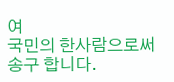여
국민의 한사람으로써 송구 합니다.